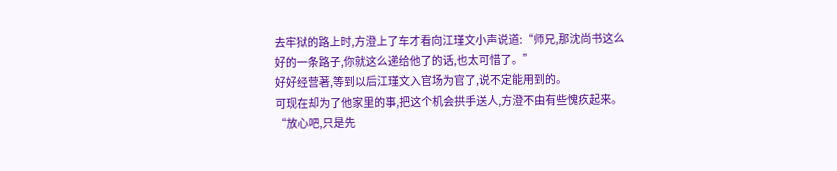去牢狱的路上时,方澄上了车才看向江瑾文小声说道:“师兄,那沈尚书这么好的一条路子,你就这么递给他了的话,也太可惜了。”
好好经营著,等到以后江瑾文入官场为官了,说不定能用到的。
可现在却为了他家里的事,把这个机会拱手送人,方澄不由有些愧疚起来。
“放心吧,只是先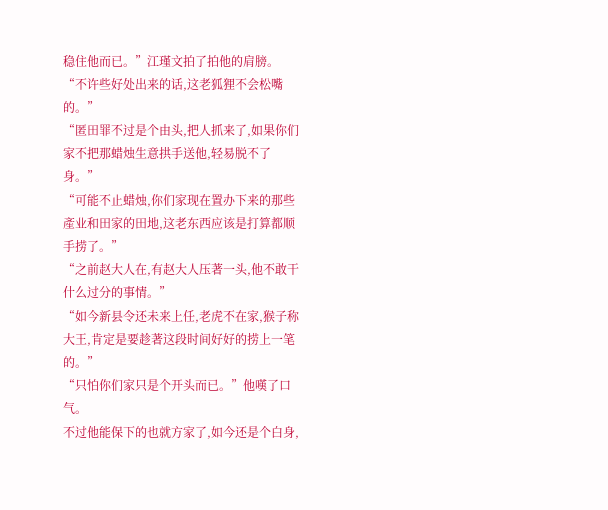稳住他而已。”江瑾文拍了拍他的肩膀。
“不许些好处出来的话,这老狐狸不会松嘴的。”
“匿田罪不过是个由头,把人抓来了,如果你们家不把那蜡烛生意拱手送他,轻易脱不了身。”
“可能不止蜡烛,你们家现在置办下来的那些產业和田家的田地,这老东西应该是打算都顺手捞了。”
“之前赵大人在,有赵大人压著一头,他不敢干什么过分的事情。”
“如今新县令还未来上任,老虎不在家,猴子称大王,肯定是要趁著这段时间好好的捞上一笔的。”
“只怕你们家只是个开头而已。”他嘆了口气。
不过他能保下的也就方家了,如今还是个白身,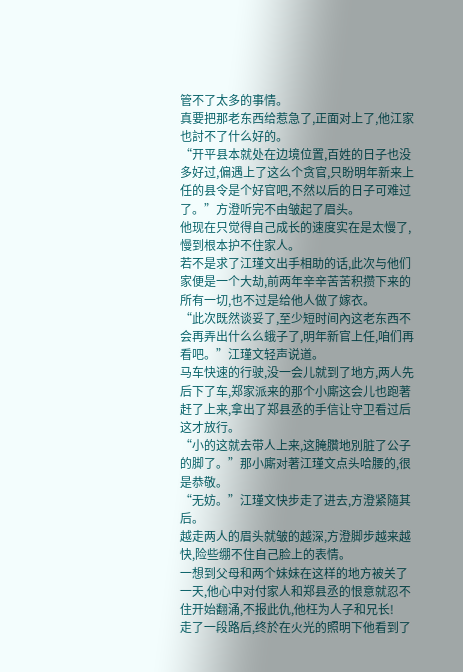管不了太多的事情。
真要把那老东西给惹急了,正面对上了,他江家也討不了什么好的。
“开平县本就处在边境位置,百姓的日子也没多好过,偏遇上了这么个贪官,只盼明年新来上任的县令是个好官吧,不然以后的日子可难过了。”方澄听完不由皱起了眉头。
他现在只觉得自己成长的速度实在是太慢了,慢到根本护不住家人。
若不是求了江瑾文出手相助的话,此次与他们家便是一个大劫,前两年辛辛苦苦积攒下来的所有一切,也不过是给他人做了嫁衣。
“此次既然谈妥了,至少短时间內这老东西不会再弄出什么么蛾子了,明年新官上任,咱们再看吧。”江瑾文轻声说道。
马车快速的行驶,没一会儿就到了地方,两人先后下了车,郑家派来的那个小廝这会儿也跑著赶了上来,拿出了郑县丞的手信让守卫看过后这才放行。
“小的这就去带人上来,这腌臢地別脏了公子的脚了。”那小廝对著江瑾文点头哈腰的,很是恭敬。
“无妨。”江瑾文快步走了进去,方澄紧隨其后。
越走两人的眉头就皱的越深,方澄脚步越来越快,险些绷不住自己脸上的表情。
一想到父母和两个妹妹在这样的地方被关了一天,他心中对付家人和郑县丞的恨意就忍不住开始翻涌,不报此仇,他枉为人子和兄长!
走了一段路后,终於在火光的照明下他看到了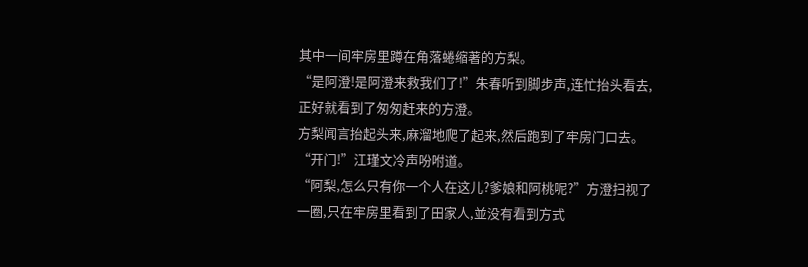其中一间牢房里蹲在角落蜷缩著的方梨。
“是阿澄!是阿澄来救我们了!”朱春听到脚步声,连忙抬头看去,正好就看到了匆匆赶来的方澄。
方梨闻言抬起头来,麻溜地爬了起来,然后跑到了牢房门口去。
“开门!”江瑾文冷声吩咐道。
“阿梨,怎么只有你一个人在这儿?爹娘和阿桃呢?”方澄扫视了一圈,只在牢房里看到了田家人,並没有看到方式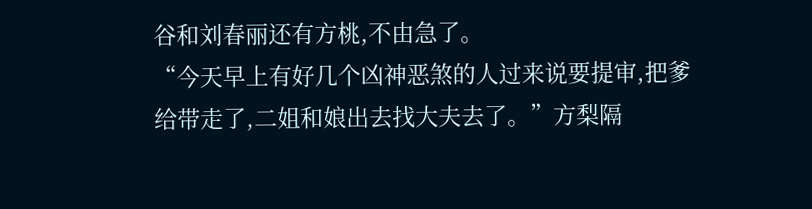谷和刘春丽还有方桃,不由急了。
“今天早上有好几个凶神恶煞的人过来说要提审,把爹给带走了,二姐和娘出去找大夫去了。”方梨隔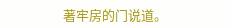著牢房的门说道。